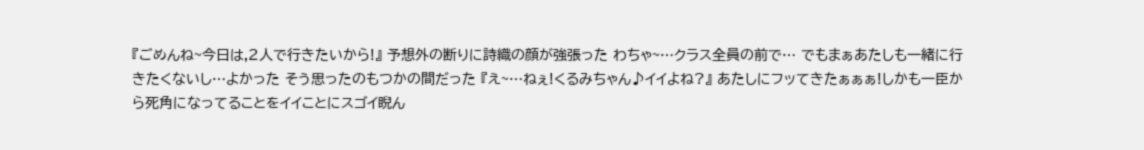『ごめんね~今日は,2人で行きたいから!』 予想外の断りに詩織の顔が強張った わちゃ~…クラス全員の前で… でもまぁあたしも一緒に行きたくないし…よかった そう思ったのもつかの間だった 『え~…ねぇ!くるみちゃん♪イイよね?』 あたしにフッてきたぁぁぁ!しかも一臣から死角になってることをイイことにスゴイ睨ん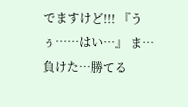でますけど!!! 『うぅ……はい…』 ま…負けた…勝てる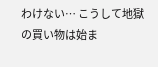わけない… こうして地獄の買い物は始ま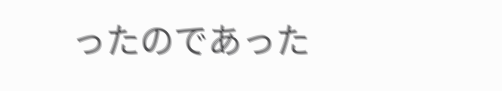ったのであった